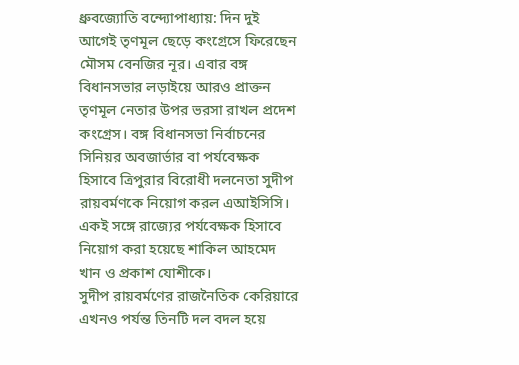ধ্রুবজ্যোতি বন্দ্যোপাধ্যায়: দিন দুই আগেই তৃণমূল ছেড়ে কংগ্রেসে ফিরেছেন মৌসম বেনজির নূর। এবার বঙ্গ বিধানসভার লড়াইয়ে আরও প্রাক্তন তৃণমূল নেতার উপর ভরসা রাখল প্রদেশ কংগ্রেস। বঙ্গ বিধানসভা নির্বাচনের সিনিয়র অবজার্ভার বা পর্যবেক্ষক হিসাবে ত্রিপুরার বিরোধী দলনেতা সুদীপ রায়বর্মণকে নিয়োগ করল এআইসিসি। একই সঙ্গে রাজ্যের পর্যবেক্ষক হিসাবে নিয়োগ করা হয়েছে শাকিল আহমেদ খান ও প্রকাশ যোশীকে।
সুদীপ রায়বর্মণের রাজনৈতিক কেরিয়ারে এখনও পর্যন্ত তিনটি দল বদল হয়ে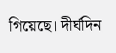গিয়েছে। দীর্ঘদিন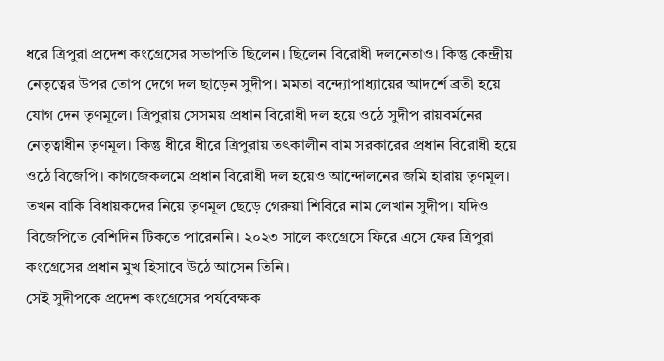ধরে ত্রিপুরা প্রদেশ কংগ্রেসের সভাপতি ছিলেন। ছিলেন বিরোধী দলনেতাও। কিন্তু কেন্দ্রীয় নেতৃত্বের উপর তোপ দেগে দল ছাড়েন সুদীপ। মমতা বন্দ্যোপাধ্যায়ের আদর্শে ব্রতী হয়ে যোগ দেন তৃণমূলে। ত্রিপুরায় সেসময় প্রধান বিরোধী দল হয়ে ওঠে সুদীপ রায়বর্মনের নেতৃত্বাধীন তৃণমূল। কিন্তু ধীরে ধীরে ত্রিপুরায় তৎকালীন বাম সরকারের প্রধান বিরোধী হয়ে ওঠে বিজেপি। কাগজেকলমে প্রধান বিরোধী দল হয়েও আন্দোলনের জমি হারায় তৃণমূল। তখন বাকি বিধায়কদের নিয়ে তৃণমূল ছেড়ে গেরুয়া শিবিরে নাম লেখান সুদীপ। যদিও বিজেপিতে বেশিদিন টিকতে পারেননি। ২০২৩ সালে কংগ্রেসে ফিরে এসে ফের ত্রিপুরা কংগ্রেসের প্রধান মুখ হিসাবে উঠে আসেন তিনি।
সেই সুদীপকে প্রদেশ কংগ্রেসের পর্যবেক্ষক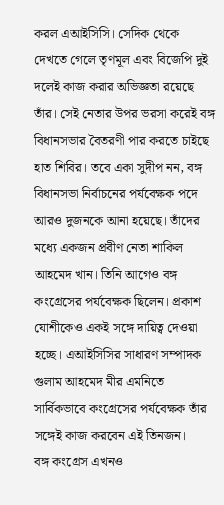করল এআইসিসি। সেদিক থেকে দেখতে গেলে তৃণমূল এবং বিজেপি দুই দলেই কাজ করার অভিজ্ঞতা রয়েছে তাঁর। সেই নেতার উপর ভরসা করেই বঙ্গ বিধানসভার বৈতরণী পার করতে চাইছে হাত শিবির। তবে একা সুদীপ নন, বঙ্গ বিধানসভা নির্বাচনের পর্যবেক্ষক পদে আরও দুজনকে আনা হয়েছে। তাঁদের মধ্যে একজন প্রবীণ নেতা শাকিল আহমেদ খান। তিনি আগেও বঙ্গ কংগ্রেসের পর্যবেক্ষক ছিলেন। প্রকাশ যোশীকেও একই সঙ্গে দায়িত্ব দেওয়া হচ্ছে। এআইসিসির সাধারণ সম্পাদক গুলাম আহমেদ মীর এমনিতে সার্বিকভাবে কংগ্রেসের পর্যবেক্ষক তাঁর সঙ্গেই কাজ করবেন এই তিনজন।
বঙ্গ কংগ্রেস এখনও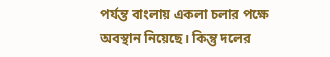পর্যন্ত বাংলায় একলা চলার পক্ষে অবস্থান নিয়েছে। কিন্তু দলের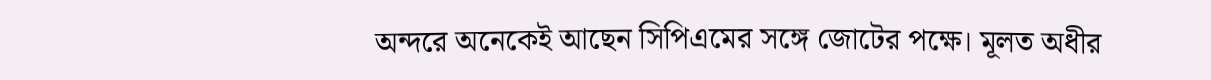অন্দরে অনেকেই আছেন সিপিএমের সঙ্গে জোটের পক্ষে। মূলত অধীর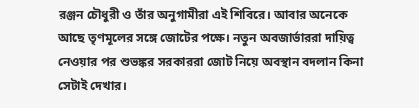রঞ্জন চৌধুরী ও তাঁর অনুগামীরা এই শিবিরে। আবার অনেকে আছে তৃণমূলের সঙ্গে জোটের পক্ষে। নতুন অবজার্ভাররা দায়িত্ব নেওয়ার পর শুভঙ্কর সরকাররা জোট নিয়ে অবস্থান বদলান কিনা সেটাই দেখার।